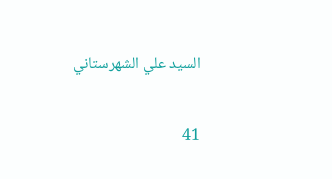السيد علي الشهرستاني

41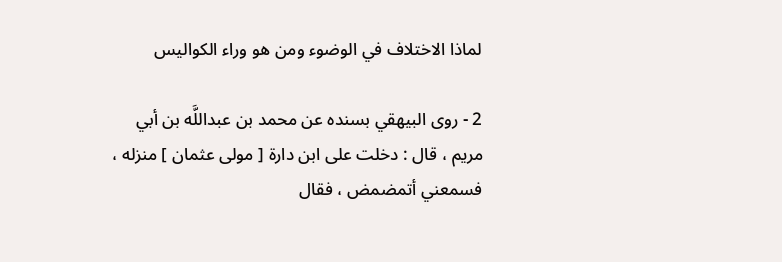لماذا الاختلاف في الوضوء ومن هو وراء الكواليس

2 - روى البيهقي بسنده عن محمد بن عبداللَّه بن أبي مريم ، قال : دخلت على ابن دارة [ مولى عثمان ] منزله ، فسمعني أتمضمض ، فقال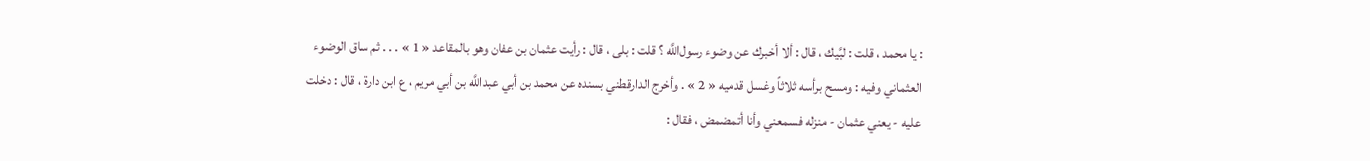: يا محمد ، قلت : لبَّيك ، قال : ألا أخبرك عن وضوء رسول‌اللَّه ؟ قلت : بلى ، قال : رأيت عثمان بن عفان وهو بالمقاعد « 1 » . . . ثم ساق الوضوء العثماني وفيه : ومسح برأسه ثلاثاً وغسل قدميه « 2 » . وأخرج الدارقطني بسنده عن محمد بن أبي عبداللَّه بن أبي مريم ، ع ابن دارة ، قال : دخلت عليه - يعني عثمان - منزله فسمعني وأنا أتمضمض ، فقال :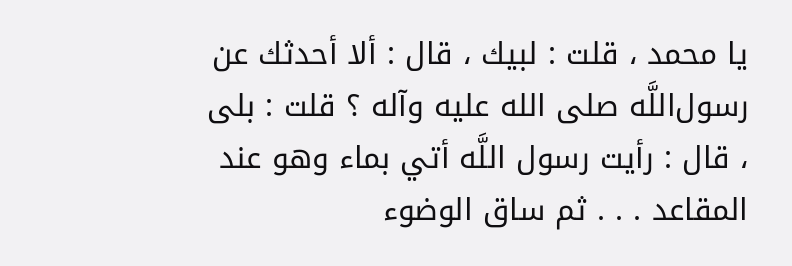يا محمد ، قلت : لبيك ، قال : ألا أحدثك عن رسول‌اللَّه صلى الله عليه وآله ؟ قلت : بلى ، قال : رأيت رسول اللَّه أتي بماء وهو عند المقاعد . . . ثم ساق الوضوء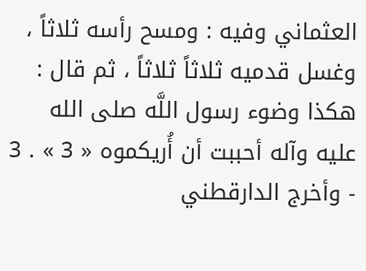العثماني وفيه : ومسح رأسه ثلاثاً ، وغسل قدميه ثلاثاً ثلاثاً ، ثم قال : هكذا وضوء رسول اللَّه صلى الله عليه وآله أحببت أن أُريكموه « 3 » . 3 - وأخرج الدارقطني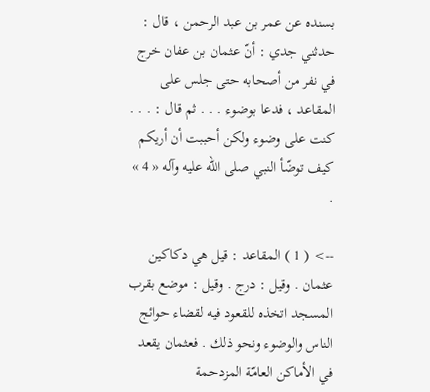بسنده عن عمر بن عبد الرحمن ، قال : حدثني جدي : أنّ عثمان بن عفان خرج في نفر من أصحابه حتى جلس على المقاعد ، فدعا بوضوء . . . ثم قال : . . . كنت على وضوء ولكن أحببت أن أريكم كيف توضّأ النبي صلى الله عليه وآله « 4 » .

--> ( 1 ) المقاعد : قيل هي دكاكين عثمان . وقيل : درج . وقيل : موضع بقرب المسجد اتخذه للقعود فيه لقضاء حوائج الناس والوضوء ونحو ذلك . فعثمان يقعد في الأماكن العامّة المزدحمة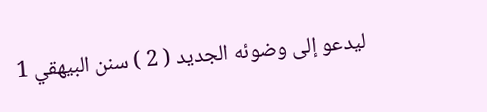ليدعو إلى وضوئه الجديد ( 2 ) سنن البيهقي 1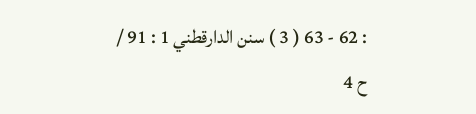: 62 - 63 ( 3 ) سنن الدارقطني 1 : 91 / ح 4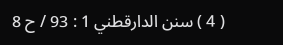( 4 ) سنن الدارقطني 1 : 93 / ح 8